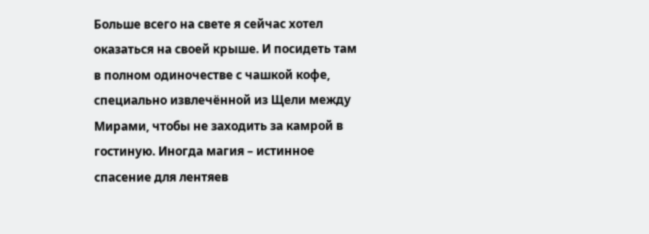Больше всего на свете я сейчас хотел оказаться на своей крыше. И посидеть там в полном одиночестве с чашкой кофе, специально извлечённой из Щели между Мирами, чтобы не заходить за камрой в гостиную. Иногда магия – истинное спасение для лентяев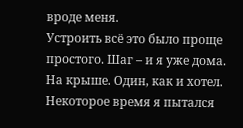вроде меня.
Устроить всё это было проще простого. Шаг – и я уже дома. На крыше. Один, как и хотел.
Некоторое время я пытался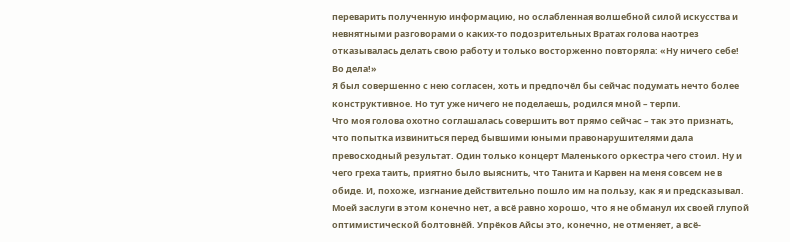переварить полученную информацию, но ослабленная волшебной силой искусства и невнятными разговорами о каких-то подозрительных Вратах голова наотрез отказывалась делать свою работу и только восторженно повторяла: «Ну ничего себе! Во дела!»
Я был совершенно с нею согласен, хоть и предпочёл бы сейчас подумать нечто более конструктивное. Но тут уже ничего не поделаешь, родился мной – терпи.
Что моя голова охотно соглашалась совершить вот прямо сейчас – так это признать, что попытка извиниться перед бывшими юными правонарушителями дала превосходный результат. Один только концерт Маленького оркестра чего стоил. Ну и чего греха таить, приятно было выяснить, что Танита и Карвен на меня совсем не в обиде. И, похоже, изгнание действительно пошло им на пользу, как я и предсказывал. Моей заслуги в этом конечно нет, а всё равно хорошо, что я не обманул их своей глупой оптимистической болтовнёй. Упрёков Айсы это, конечно, не отменяет, а всё-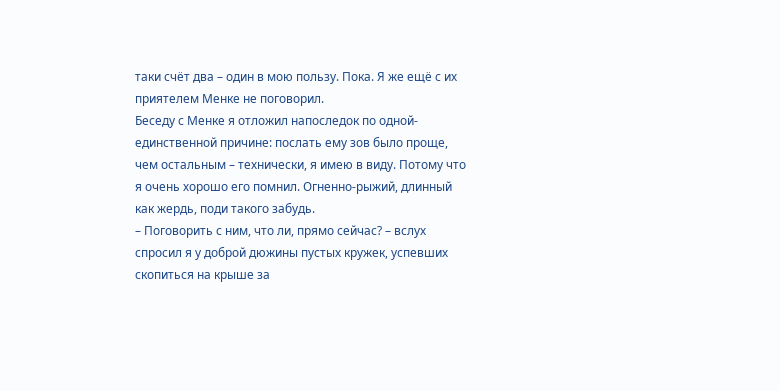таки счёт два – один в мою пользу. Пока. Я же ещё с их приятелем Менке не поговорил.
Беседу с Менке я отложил напоследок по одной-единственной причине: послать ему зов было проще, чем остальным – технически, я имею в виду. Потому что я очень хорошо его помнил. Огненно-рыжий, длинный как жердь, поди такого забудь.
– Поговорить с ним, что ли, прямо сейчас? – вслух спросил я у доброй дюжины пустых кружек, успевших скопиться на крыше за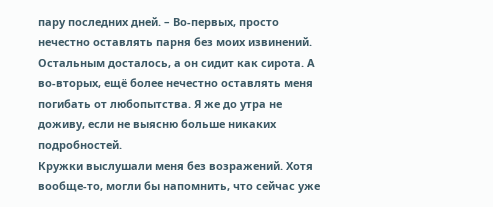пару последних дней. – Во-первых, просто нечестно оставлять парня без моих извинений. Остальным досталось, а он сидит как сирота. А во-вторых, ещё более нечестно оставлять меня погибать от любопытства. Я же до утра не доживу, если не выясню больше никаких подробностей.
Кружки выслушали меня без возражений. Хотя вообще-то, могли бы напомнить, что сейчас уже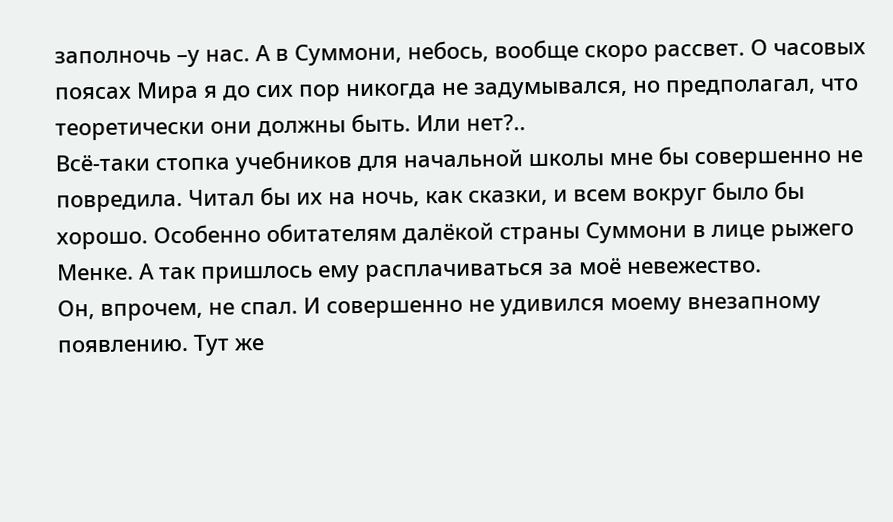заполночь –у нас. А в Суммони, небось, вообще скоро рассвет. О часовых поясах Мира я до сих пор никогда не задумывался, но предполагал, что теоретически они должны быть. Или нет?..
Всё-таки стопка учебников для начальной школы мне бы совершенно не повредила. Читал бы их на ночь, как сказки, и всем вокруг было бы хорошо. Особенно обитателям далёкой страны Суммони в лице рыжего Менке. А так пришлось ему расплачиваться за моё невежество.
Он, впрочем, не спал. И совершенно не удивился моему внезапному появлению. Тут же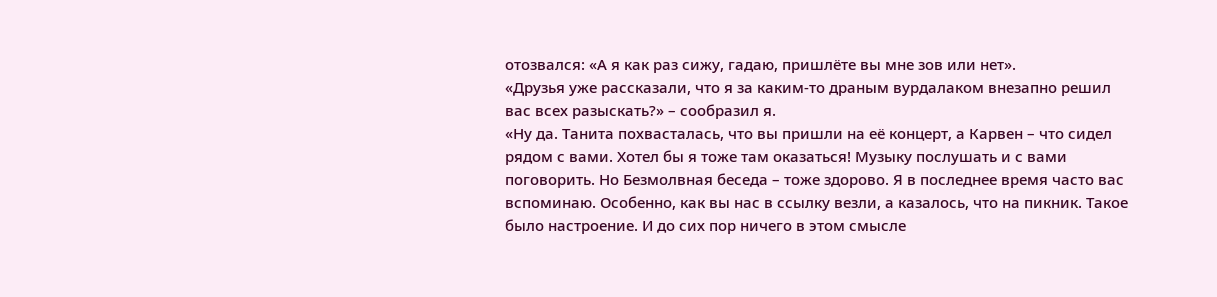отозвался: «А я как раз сижу, гадаю, пришлёте вы мне зов или нет».
«Друзья уже рассказали, что я за каким-то драным вурдалаком внезапно решил вас всех разыскать?» – сообразил я.
«Ну да. Танита похвасталась, что вы пришли на её концерт, а Карвен – что сидел рядом с вами. Хотел бы я тоже там оказаться! Музыку послушать и с вами поговорить. Но Безмолвная беседа – тоже здорово. Я в последнее время часто вас вспоминаю. Особенно, как вы нас в ссылку везли, а казалось, что на пикник. Такое было настроение. И до сих пор ничего в этом смысле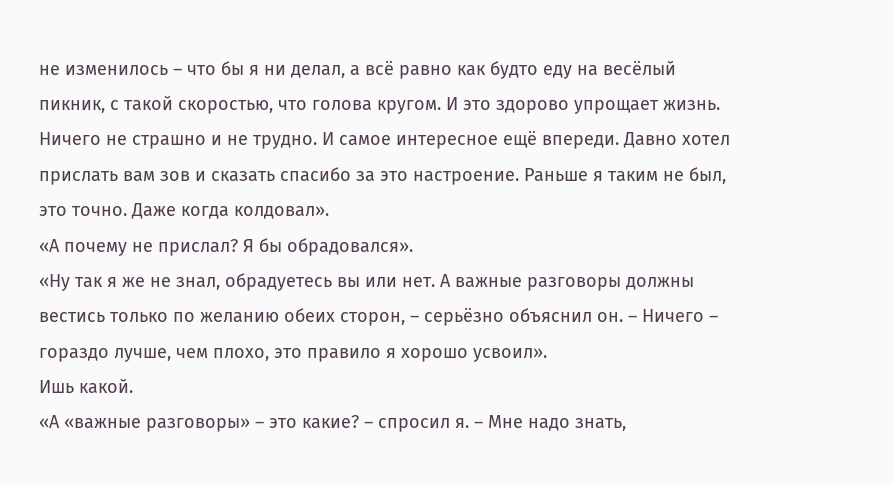не изменилось – что бы я ни делал, а всё равно как будто еду на весёлый пикник, с такой скоростью, что голова кругом. И это здорово упрощает жизнь. Ничего не страшно и не трудно. И самое интересное ещё впереди. Давно хотел прислать вам зов и сказать спасибо за это настроение. Раньше я таким не был, это точно. Даже когда колдовал».
«А почему не прислал? Я бы обрадовался».
«Ну так я же не знал, обрадуетесь вы или нет. А важные разговоры должны вестись только по желанию обеих сторон, – серьёзно объяснил он. – Ничего – гораздо лучше, чем плохо, это правило я хорошо усвоил».
Ишь какой.
«А «важные разговоры» – это какие? – спросил я. – Мне надо знать,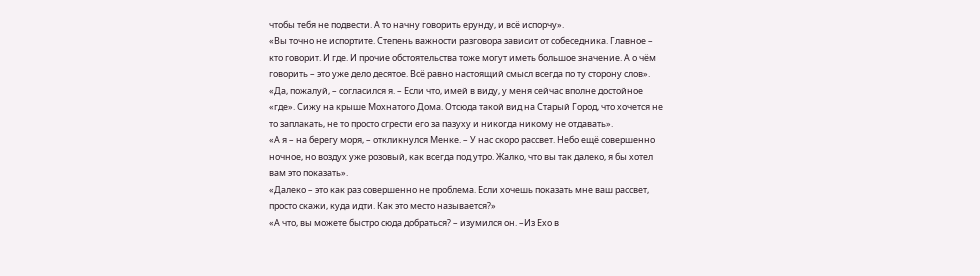чтобы тебя не подвести. А то начну говорить ерунду, и всё испорчу».
«Вы точно не испортите. Степень важности разговора зависит от собеседника. Главное – кто говорит. И где. И прочие обстоятельства тоже могут иметь большое значение. А о чём говорить – это уже дело десятое. Всё равно настоящий смысл всегда по ту сторону слов».
«Да, пожалуй, – согласился я. – Если что, имей в виду, у меня сейчас вполне достойное «где». Сижу на крыше Мохнатого Дома. Отсюда такой вид на Старый Город, что хочется не то заплакать, не то просто сгрести его за пазуху и никогда никому не отдавать».
«А я – на берегу моря, – откликнулся Менке. – У нас скоро рассвет. Небо ещё совершенно ночное, но воздух уже розовый, как всегда под утро. Жалко, что вы так далеко, я бы хотел вам это показать».
«Далеко – это как раз совершенно не проблема. Если хочешь показать мне ваш рассвет, просто скажи, куда идти. Как это место называется?»
«А что, вы можете быстро сюда добраться? – изумился он. –Из Ехо в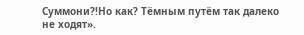Суммони?!Но как? Тёмным путём так далеко не ходят».